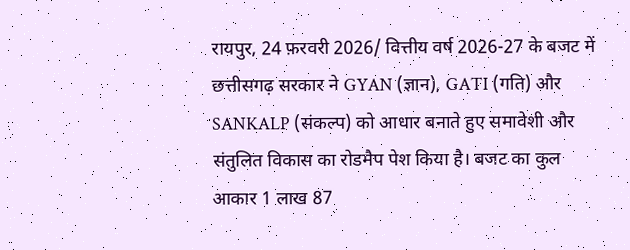रायपुर, 24 फ़रवरी 2026/ वित्तीय वर्ष 2026-27 के बजट में छत्तीसगढ़ सरकार ने GYAN (ज्ञान), GATI (गति) और SANKALP (संकल्प) को आधार बनाते हुए समावेशी और संतुलित विकास का रोडमैप पेश किया है। बजट का कुल आकार 1 लाख 87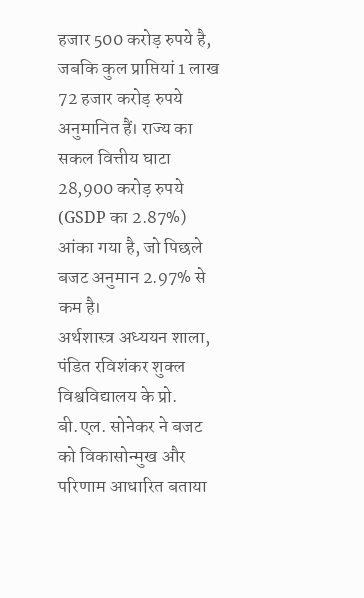हजार 500 करोड़ रुपये है, जबकि कुल प्राप्तियां 1 लाख 72 हजार करोड़ रुपये अनुमानित हैं। राज्य का सकल वित्तीय घाटा 28,900 करोड़ रुपये (GSDP का 2.87%) आंका गया है, जो पिछले बजट अनुमान 2.97% से कम है।
अर्थशास्त्र अध्ययन शाला, पंडित रविशंकर शुक्ल विश्वविद्यालय के प्रो. बी.एल. सोनेकर ने बजट को विकासोन्मुख और परिणाम आधारित बताया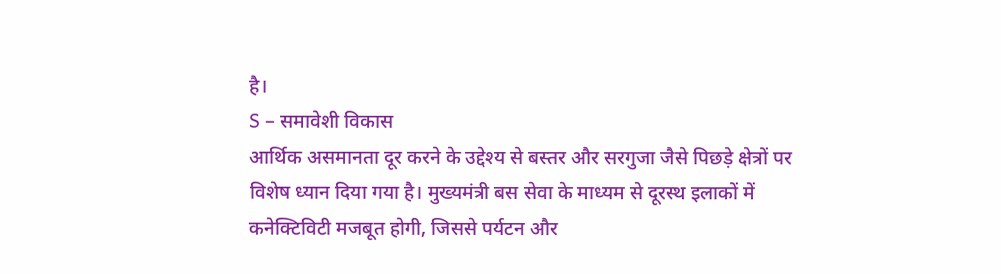है।
S – समावेशी विकास
आर्थिक असमानता दूर करने के उद्देश्य से बस्तर और सरगुजा जैसे पिछड़े क्षेत्रों पर विशेष ध्यान दिया गया है। मुख्यमंत्री बस सेवा के माध्यम से दूरस्थ इलाकों में कनेक्टिविटी मजबूत होगी, जिससे पर्यटन और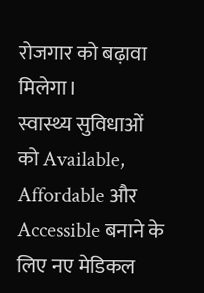रोजगार को बढ़ावा मिलेगा।
स्वास्थ्य सुविधाओं को Available, Affordable और Accessible बनाने के लिए नए मेडिकल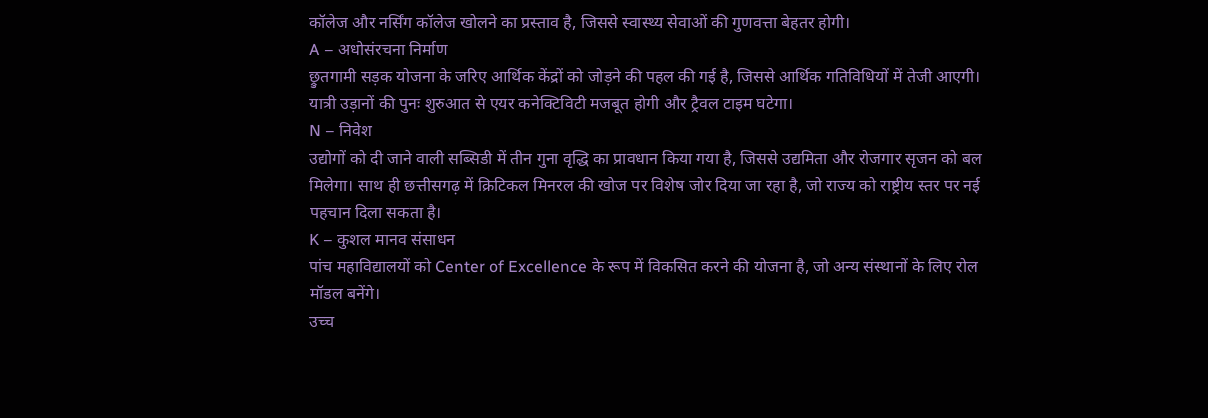कॉलेज और नर्सिंग कॉलेज खोलने का प्रस्ताव है, जिससे स्वास्थ्य सेवाओं की गुणवत्ता बेहतर होगी।
A – अधोसंरचना निर्माण
छ्रुतगामी सड़क योजना के जरिए आर्थिक केंद्रों को जोड़ने की पहल की गई है, जिससे आर्थिक गतिविधियों में तेजी आएगी। यात्री उड़ानों की पुनः शुरुआत से एयर कनेक्टिविटी मजबूत होगी और ट्रैवल टाइम घटेगा।
N – निवेश
उद्योगों को दी जाने वाली सब्सिडी में तीन गुना वृद्धि का प्रावधान किया गया है, जिससे उद्यमिता और रोजगार सृजन को बल मिलेगा। साथ ही छत्तीसगढ़ में क्रिटिकल मिनरल की खोज पर विशेष जोर दिया जा रहा है, जो राज्य को राष्ट्रीय स्तर पर नई पहचान दिला सकता है।
K – कुशल मानव संसाधन
पांच महाविद्यालयों को Center of Excellence के रूप में विकसित करने की योजना है, जो अन्य संस्थानों के लिए रोल मॉडल बनेंगे।
उच्च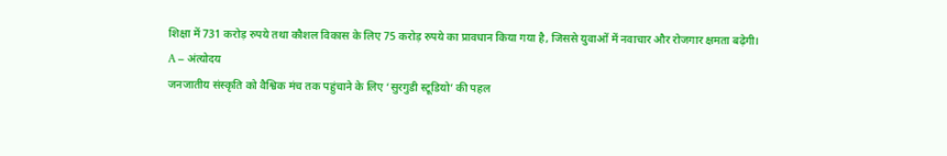शिक्षा में 731 करोड़ रुपये तथा कौशल विकास के लिए 75 करोड़ रुपये का प्रावधान किया गया है, जिससे युवाओं में नवाचार और रोजगार क्षमता बढ़ेगी।
A – अंत्योदय
जनजातीय संस्कृति को वैश्विक मंच तक पहुंचाने के लिए ‘सुरगुडी स्टूडियो’ की पहल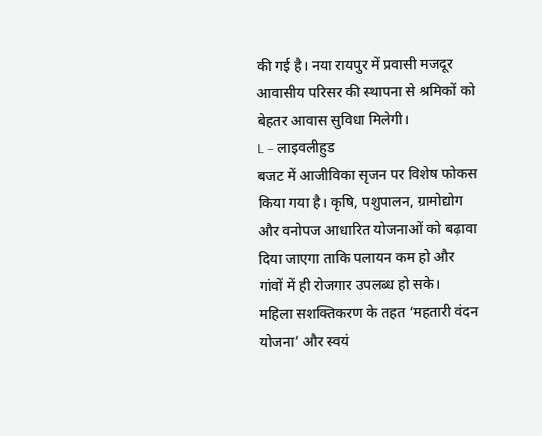की गई है। नया रायपुर में प्रवासी मजदूर आवासीय परिसर की स्थापना से श्रमिकों को बेहतर आवास सुविधा मिलेगी।
L – लाइवलीहुड
बजट में आजीविका सृजन पर विशेष फोकस किया गया है। कृषि, पशुपालन, ग्रामोद्योग और वनोपज आधारित योजनाओं को बढ़ावा दिया जाएगा ताकि पलायन कम हो और गांवों में ही रोजगार उपलब्ध हो सके।
महिला सशक्तिकरण के तहत ‘महतारी वंदन योजना’ और स्वयं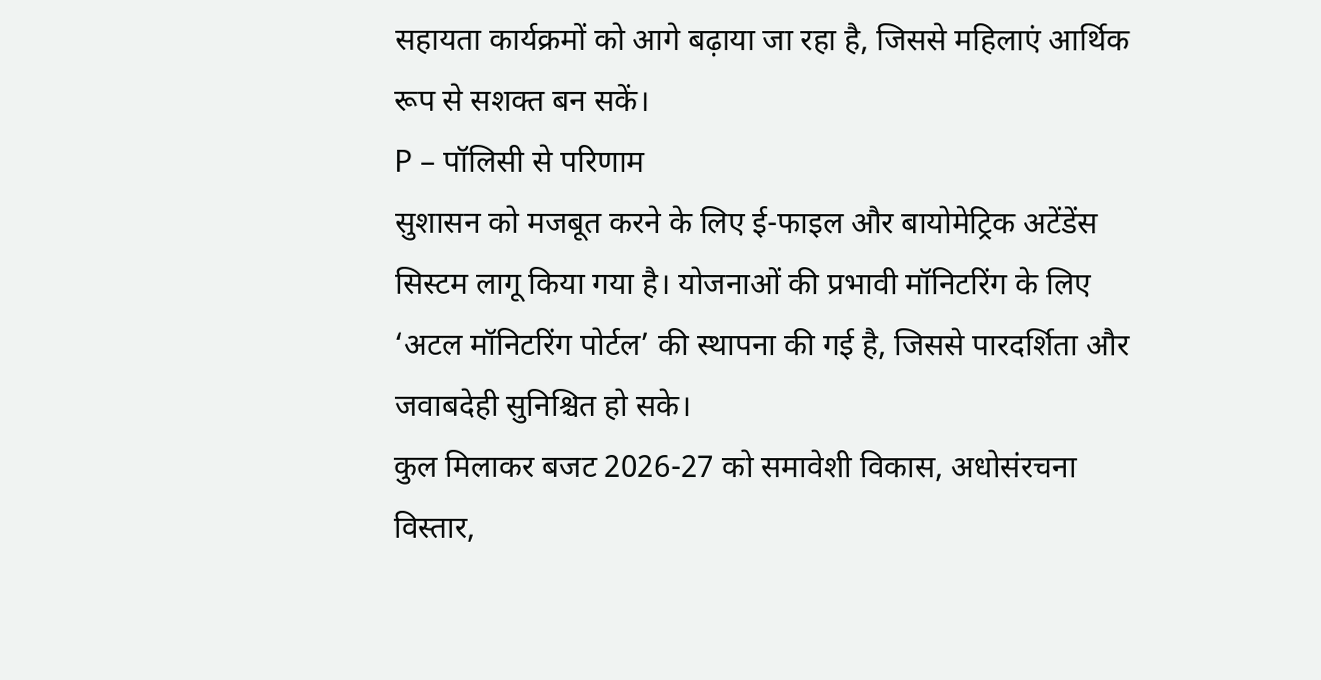सहायता कार्यक्रमों को आगे बढ़ाया जा रहा है, जिससे महिलाएं आर्थिक रूप से सशक्त बन सकें।
P – पॉलिसी से परिणाम
सुशासन को मजबूत करने के लिए ई-फाइल और बायोमेट्रिक अटेंडेंस सिस्टम लागू किया गया है। योजनाओं की प्रभावी मॉनिटरिंग के लिए ‘अटल मॉनिटरिंग पोर्टल’ की स्थापना की गई है, जिससे पारदर्शिता और जवाबदेही सुनिश्चित हो सके।
कुल मिलाकर बजट 2026-27 को समावेशी विकास, अधोसंरचना विस्तार,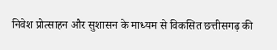निवेश प्रोत्साहन और सुशासन के माध्यम से विकसित छत्तीसगढ़ की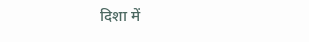दिशा में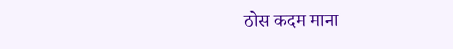ठोस कदम माना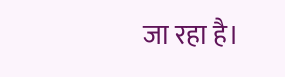जा रहा है।